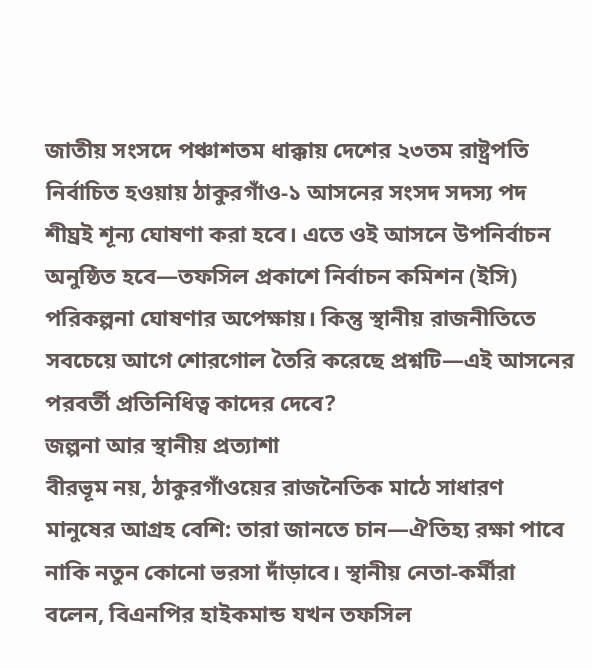জাতীয় সংসদে পঞ্চাশতম ধাক্কায় দেশের ২৩তম রাষ্ট্রপতি নির্বাচিত হওয়ায় ঠাকুরগাঁও-১ আসনের সংসদ সদস্য পদ শীঘ্রই শূন্য ঘোষণা করা হবে। এতে ওই আসনে উপনির্বাচন অনুষ্ঠিত হবে—তফসিল প্রকাশে নির্বাচন কমিশন (ইসি) পরিকল্পনা ঘোষণার অপেক্ষায়। কিন্তু স্থানীয় রাজনীতিতে সবচেয়ে আগে শোরগোল তৈরি করেছে প্রশ্নটি—এই আসনের পরবর্তী প্রতিনিধিত্ব কাদের দেবে?
জল্পনা আর স্থানীয় প্রত্যাশা
বীরভূম নয়, ঠাকুরগাঁওয়ের রাজনৈতিক মাঠে সাধারণ মানুষের আগ্রহ বেশি: তারা জানতে চান—ঐতিহ্য রক্ষা পাবে নাকি নতুন কোনো ভরসা দাঁড়াবে। স্থানীয় নেতা-কর্মীরা বলেন, বিএনপির হাইকমান্ড যখন তফসিল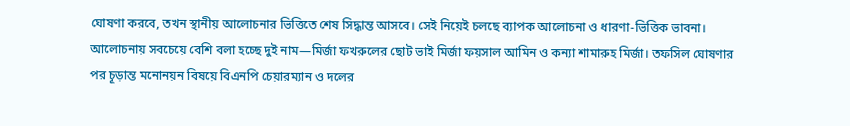ঘোষণা করবে, তখন স্থানীয় আলোচনার ভিত্তিতে শেষ সিদ্ধান্ত আসবে। সেই নিয়েই চলছে ব্যাপক আলোচনা ও ধারণা-ভিত্তিক ভাবনা।
আলোচনায় সবচেয়ে বেশি বলা হচ্ছে দুই নাম—মির্জা ফখরুলের ছোট ভাই মির্জা ফয়সাল আমিন ও কন্যা শামারুহ মির্জা। তফসিল ঘোষণার পর চূড়ান্ত মনোনয়ন বিষয়ে বিএনপি চেয়ারম্যান ও দলের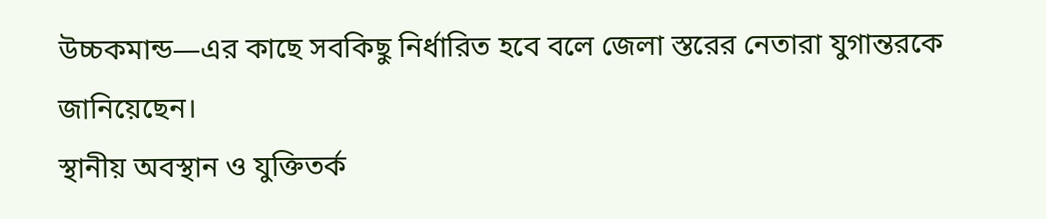উচ্চকমান্ড—এর কাছে সবকিছু নির্ধারিত হবে বলে জেলা স্তরের নেতারা যুগান্তরকে জানিয়েছেন।
স্থানীয় অবস্থান ও যুক্তিতর্ক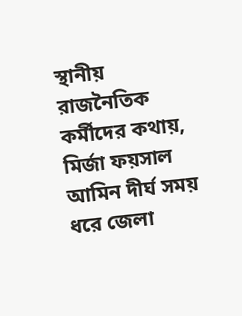স্থানীয় রাজনৈতিক কর্মীদের কথায়, মির্জা ফয়সাল আমিন দীর্ঘ সময় ধরে জেলা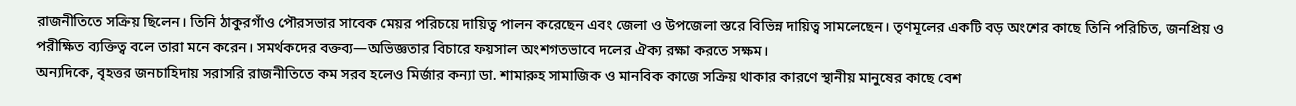রাজনীতিতে সক্রিয় ছিলেন। তিনি ঠাকুরগাঁও পৌরসভার সাবেক মেয়র পরিচয়ে দায়িত্ব পালন করেছেন এবং জেলা ও উপজেলা স্তরে বিভিন্ন দায়িত্ব সামলেছেন। তৃণমূলের একটি বড় অংশের কাছে তিনি পরিচিত, জনপ্রিয় ও পরীক্ষিত ব্যক্তিত্ব বলে তারা মনে করেন। সমর্থকদের বক্তব্য—অভিজ্ঞতার বিচারে ফয়সাল অংশগতভাবে দলের ঐক্য রক্ষা করতে সক্ষম।
অন্যদিকে, বৃহত্তর জনচাহিদায় সরাসরি রাজনীতিতে কম সরব হলেও মির্জার কন্যা ডা. শামারুহ সামাজিক ও মানবিক কাজে সক্রিয় থাকার কারণে স্থানীয় মানুষের কাছে বেশ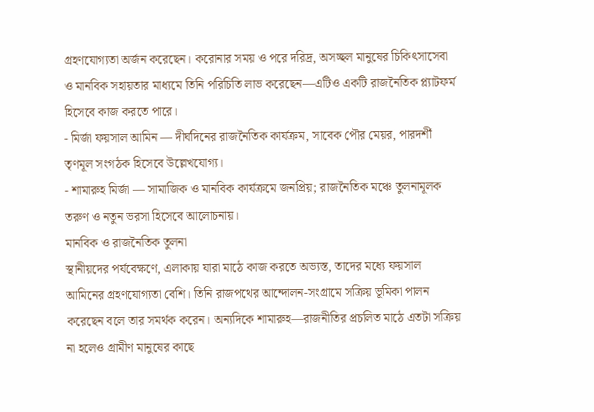গ্রহণযোগ্যতা অর্জন করেছেন। করোনার সময় ও পরে দরিদ্র, অসচ্ছল মানুষের চিকিৎসাসেবা ও মানবিক সহায়তার মাধ্যমে তিনি পরিচিতি লাভ করেছেন—এটিও একটি রাজনৈতিক প্ল্যাটফর্ম হিসেবে কাজ করতে পারে।
- মির্জা ফয়সাল আমিন — দীর্ঘদিনের রাজনৈতিক কার্যক্রম, সাবেক পৌর মেয়র, পারদর্শী তৃণমূল সংগঠক হিসেবে উল্লেখযোগ্য।
- শামারুহ মির্জা — সামাজিক ও মানবিক কার্যক্রমে জনপ্রিয়; রাজনৈতিক মঞ্চে তুলনামূলক তরুণ ও নতুন ভরসা হিসেবে আলোচনায়।
মানবিক ও রাজনৈতিক তুলনা
স্থানীয়দের পর্যবেক্ষণে, এলাকায় যারা মাঠে কাজ করতে অভ্যস্ত, তাদের মধ্যে ফয়সাল আমিনের গ্রহণযোগ্যতা বেশি। তিনি রাজপথের আন্দোলন-সংগ্রামে সক্রিয় ভূমিকা পালন করেছেন বলে তার সমর্থক করেন। অন্যদিকে শামারুহ—রাজনীতির প্রচলিত মাঠে এতটা সক্রিয় না হলেও গ্রামীণ মানুষের কাছে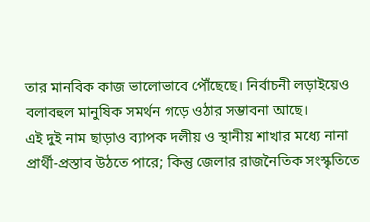তার মানবিক কাজ ভালোভাবে পৌঁছেছে। নির্বাচনী লড়াইয়েও বলাবহুল মানুষিক সমর্থন গড়ে ওঠার সম্ভাবনা আছে।
এই দুই নাম ছাড়াও ব্যাপক দলীয় ও স্থানীয় শাখার মধ্যে নানা প্রার্থী-প্রস্তাব উঠতে পারে; কিন্তু জেলার রাজনৈতিক সংস্কৃতিতে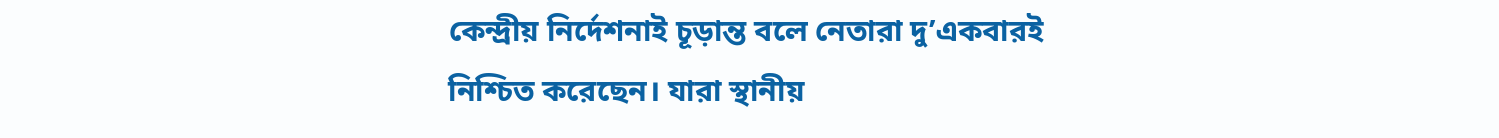কেন্দ্রীয় নির্দেশনাই চূড়ান্ত বলে নেতারা দু’একবারই নিশ্চিত করেছেন। যারা স্থানীয়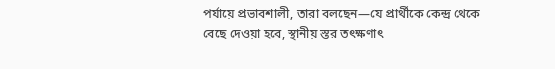পর্যায়ে প্রভাবশালী, তারা বলছেন—যে প্রার্থীকে কেন্দ্র থেকে বেছে দেওয়া হবে, স্থানীয় স্তর তৎক্ষণাৎ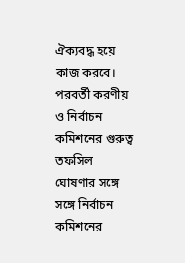ঐক্যবদ্ধ হয়ে কাজ করবে।
পরবর্তী করণীয় ও নির্বাচন কমিশনের গুরুত্ব
তফসিল ঘোষণার সঙ্গে সঙ্গে নির্বাচন কমিশনের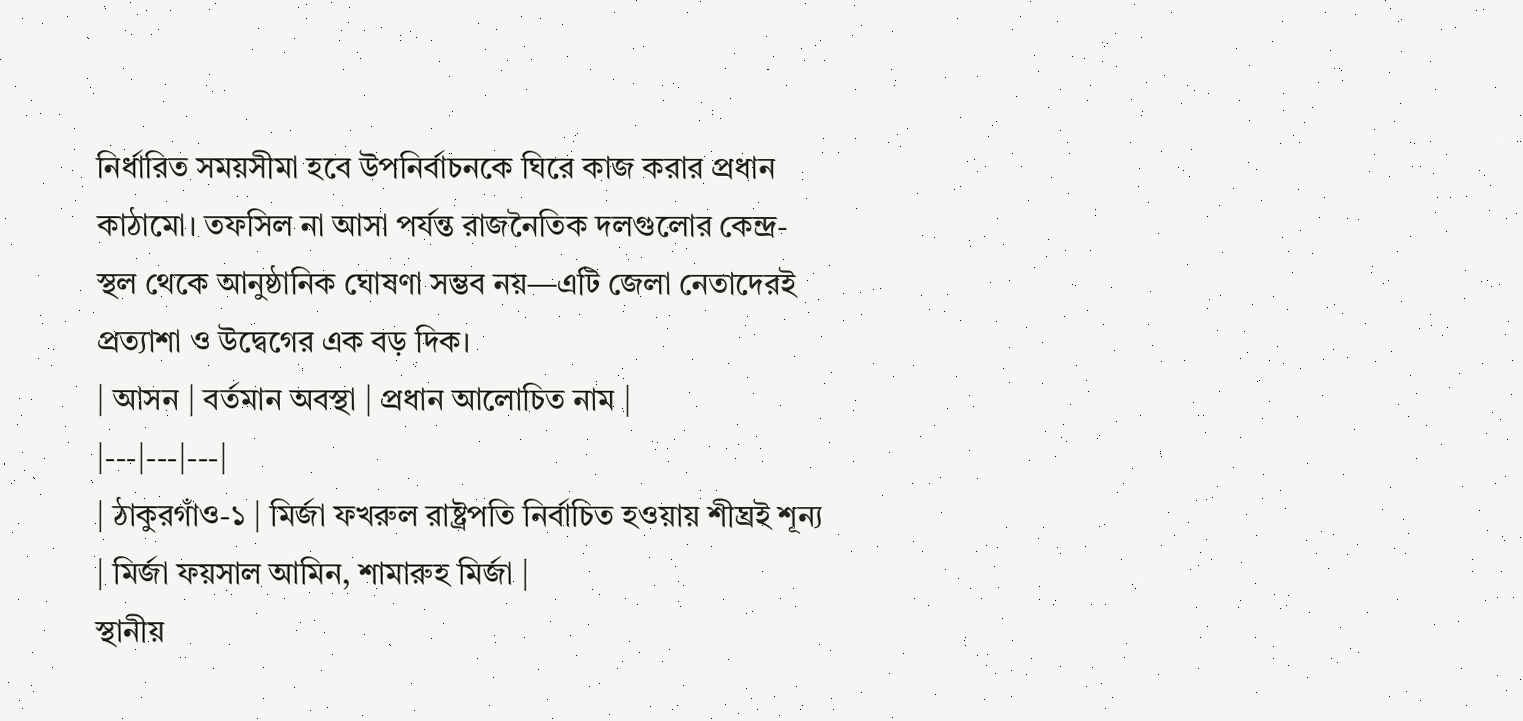নির্ধারিত সময়সীমা হবে উপনির্বাচনকে ঘিরে কাজ করার প্রধান কাঠামো। তফসিল না আসা পর্যন্ত রাজনৈতিক দলগুলোর কেন্দ্র-স্থল থেকে আনুষ্ঠানিক ঘোষণা সম্ভব নয়—এটি জেলা নেতাদেরই প্রত্যাশা ও উদ্বেগের এক বড় দিক।
| আসন | বর্তমান অবস্থা | প্রধান আলোচিত নাম |
|---|---|---|
| ঠাকুরগাঁও-১ | মির্জা ফখরুল রাষ্ট্রপতি নির্বাচিত হওয়ায় শীঘ্রই শূন্য | মির্জা ফয়সাল আমিন, শামারুহ মির্জা |
স্থানীয়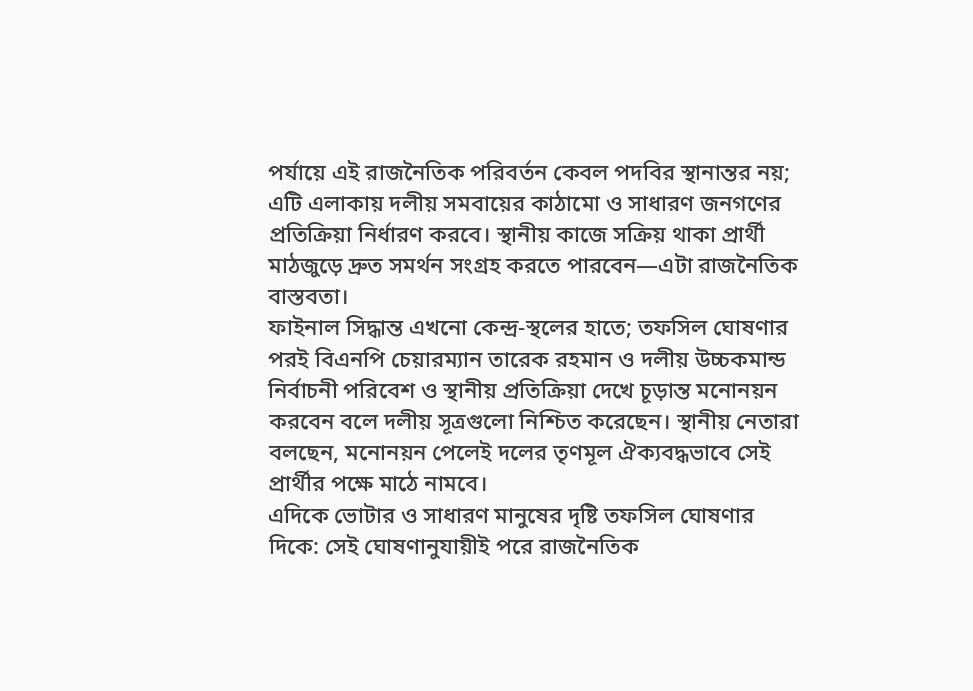পর্যায়ে এই রাজনৈতিক পরিবর্তন কেবল পদবির স্থানান্তর নয়; এটি এলাকায় দলীয় সমবায়ের কাঠামো ও সাধারণ জনগণের প্রতিক্রিয়া নির্ধারণ করবে। স্থানীয় কাজে সক্রিয় থাকা প্রার্থী মাঠজুড়ে দ্রুত সমর্থন সংগ্রহ করতে পারবেন—এটা রাজনৈতিক বাস্তবতা।
ফাইনাল সিদ্ধান্ত এখনো কেন্দ্র-স্থলের হাতে; তফসিল ঘোষণার পরই বিএনপি চেয়ারম্যান তারেক রহমান ও দলীয় উচ্চকমান্ড নির্বাচনী পরিবেশ ও স্থানীয় প্রতিক্রিয়া দেখে চূড়ান্ত মনোনয়ন করবেন বলে দলীয় সূত্রগুলো নিশ্চিত করেছেন। স্থানীয় নেতারা বলছেন, মনোনয়ন পেলেই দলের তৃণমূল ঐক্যবদ্ধভাবে সেই প্রার্থীর পক্ষে মাঠে নামবে।
এদিকে ভোটার ও সাধারণ মানুষের দৃষ্টি তফসিল ঘোষণার দিকে: সেই ঘোষণানুযায়ীই পরে রাজনৈতিক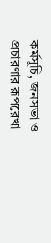কর্মসূচি, জনসভা ও প্রচারণার রূপরেখা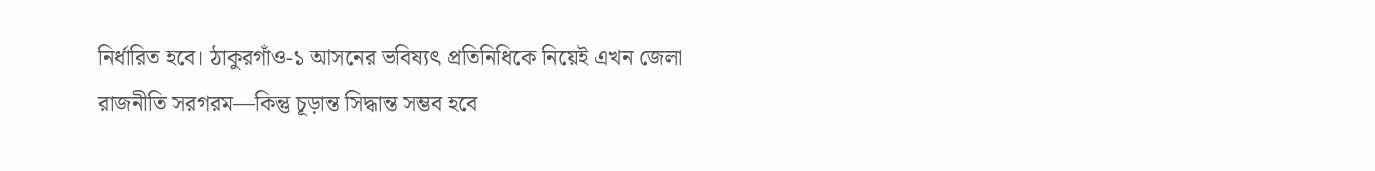নির্ধারিত হবে। ঠাকুরগাঁও-১ আসনের ভবিষ্যৎ প্রতিনিধিকে নিয়েই এখন জেলা রাজনীতি সরগরম—কিন্তু চূড়ান্ত সিদ্ধান্ত সম্ভব হবে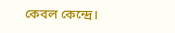কেবল কেন্দ্রে।